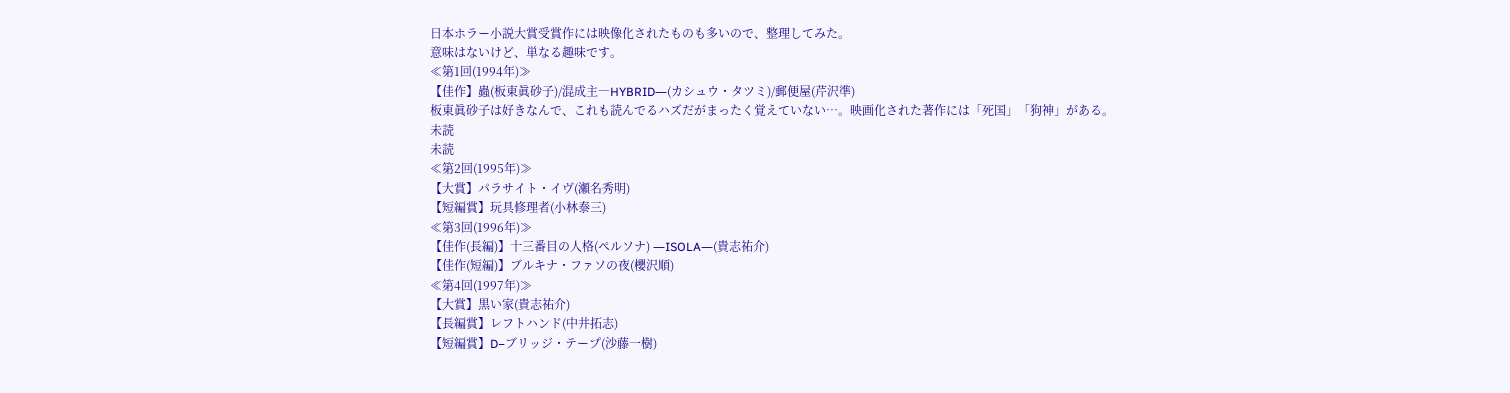日本ホラー小説大賞受賞作には映像化されたものも多いので、整理してみた。
意味はないけど、単なる趣味です。
≪第1回(1994年)≫
【佳作】蟲(板東眞砂子)/混成主―HYBRID―(カシュウ・タツミ)/郵便屋(芹沢準)
板東眞砂子は好きなんで、これも読んでるハズだがまったく覚えていない…。映画化された著作には「死国」「狗神」がある。
未読
未読
≪第2回(1995年)≫
【大賞】パラサイト・イヴ(瀬名秀明)
【短編賞】玩具修理者(小林泰三)
≪第3回(1996年)≫
【佳作(長編)】十三番目の人格(ペルソナ) ―ISOLA―(貴志祐介)
【佳作(短編)】ブルキナ・ファソの夜(櫻沢順)
≪第4回(1997年)≫
【大賞】黒い家(貴志祐介)
【長編賞】レフトハンド(中井拓志)
【短編賞】D−ブリッジ・テープ(沙藤一樹)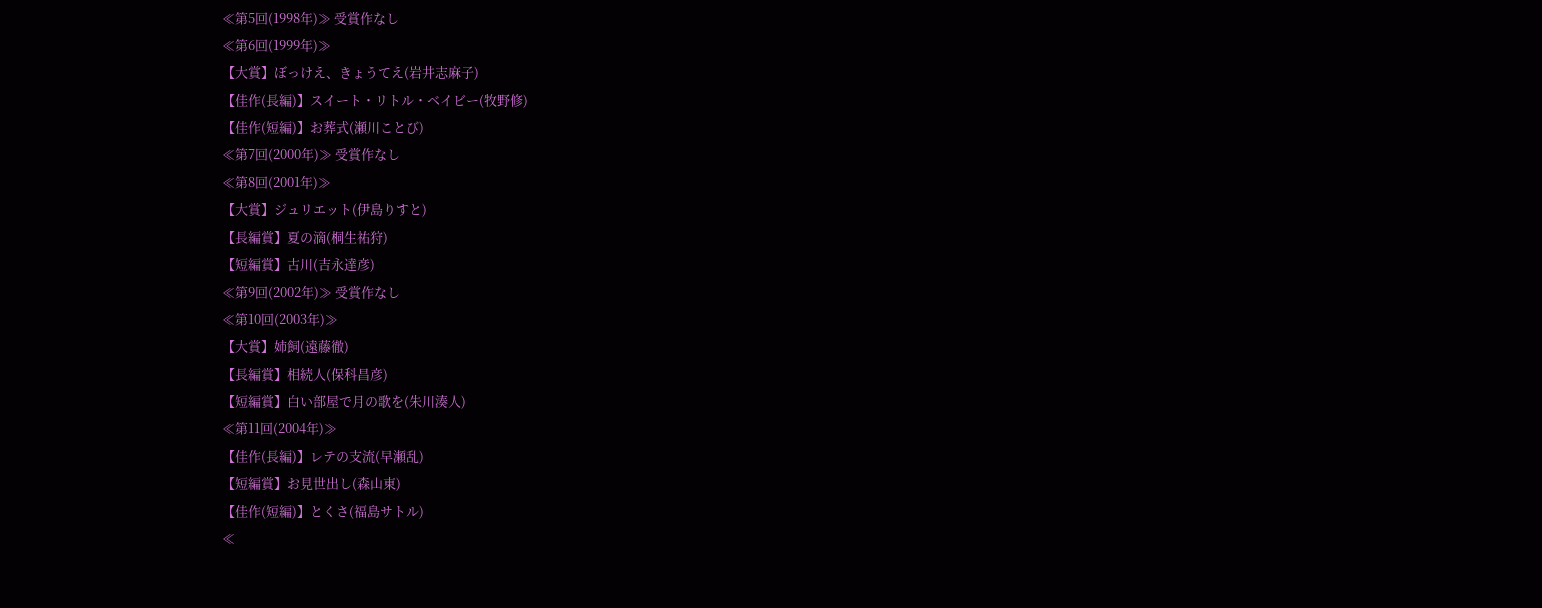≪第5回(1998年)≫ 受賞作なし
≪第6回(1999年)≫
【大賞】ぼっけえ、きょうてえ(岩井志麻子)
【佳作(長編)】スイート・リトル・ベイビー(牧野修)
【佳作(短編)】お葬式(瀬川ことび)
≪第7回(2000年)≫ 受賞作なし
≪第8回(2001年)≫
【大賞】ジュリエット(伊島りすと)
【長編賞】夏の滴(桐生祐狩)
【短編賞】古川(吉永達彦)
≪第9回(2002年)≫ 受賞作なし
≪第10回(2003年)≫
【大賞】姉飼(遠藤徹)
【長編賞】相続人(保科昌彦)
【短編賞】白い部屋で月の歌を(朱川湊人)
≪第11回(2004年)≫
【佳作(長編)】レテの支流(早瀬乱)
【短編賞】お見世出し(森山東)
【佳作(短編)】とくさ(福島サトル)
≪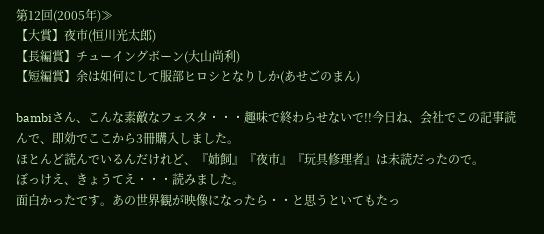第12回(2005年)≫
【大賞】夜市(恒川光太郎)
【長編賞】チューイングボーン(大山尚利)
【短編賞】余は如何にして服部ヒロシとなりしか(あせごのまん)

bambiさん、こんな素敵なフェスタ・・・趣味で終わらせないで!!今日ね、会社でこの記事読んで、即効でここから3冊購入しました。
ほとんど読んでいるんだけれど、『姉飼』『夜市』『玩具修理者』は未読だったので。
ぼっけえ、きょうてえ・・・読みました。
面白かったです。あの世界観が映像になったら・・と思うといてもたっ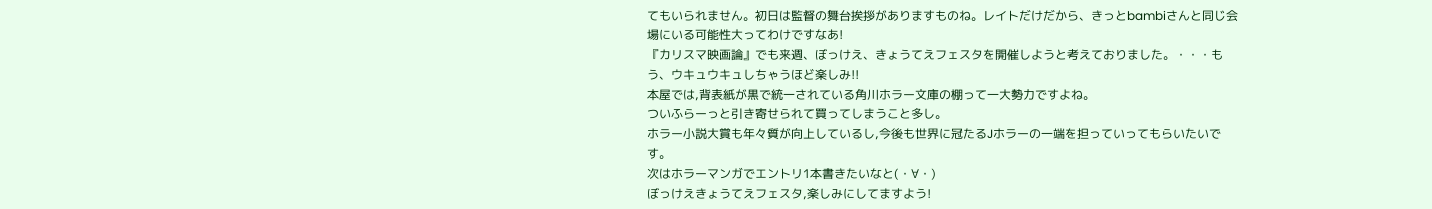てもいられません。初日は監督の舞台挨拶がありますものね。レイトだけだから、きっとbambiさんと同じ会場にいる可能性大ってわけですなあ!
『カリスマ映画論』でも来週、ぼっけえ、きょうてえフェスタを開催しようと考えておりました。・・・もう、ウキュウキュしちゃうほど楽しみ!!
本屋では,背表紙が黒で統一されている角川ホラー文庫の棚って一大勢力ですよね。
ついふらーっと引き寄せられて買ってしまうこと多し。
ホラー小説大賞も年々質が向上しているし,今後も世界に冠たるJホラーの一端を担っていってもらいたいです。
次はホラーマンガでエントリ1本書きたいなと(・∀・)
ぼっけえきょうてえフェスタ,楽しみにしてますよう!